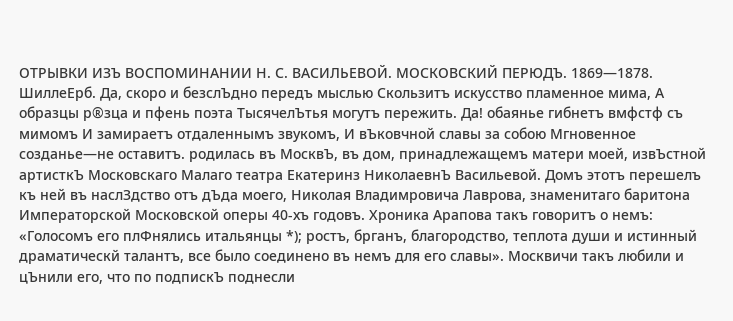ОТРЫВКИ ИЗЪ ВОСПОМИНАНИИ Н. С. ВАСИЛЬЕВОЙ. МОСКОВСКИЙ ПЕРЮДЪ. 1869—1878. ШиллеЕрб. Да, скоро и безслЪдно передъ мыслью Скользитъ искусство пламенное мима, А образцы р®зца и пфень поэта ТысячелЪтья могутъ пережить. Да! обаянье гибнетъ вмфстф съ мимомъ И замираетъ отдаленнымъ звукомъ, И вЪковчной славы за собою Мгновенное созданье—не оставитъ. родилась въ МосквЪ, въ дом, принадлежащемъ матери моей, извЪстной артисткЪ Московскаго Малаго театра Екатеринз НиколаевнЪ Васильевой. Домъ этотъ перешелъ къ ней въ наслЗдство отъ дЪда моего, Николая Владимровича Лаврова, знаменитаго баритона Императорской Московской оперы 40-хъ годовъ. Хроника Арапова такъ говоритъ о немъ: «Голосомъ его плФнялись итальянцы *); ростъ, брганъ, благородство, теплота души и истинный драматическй талантъ, все было соединено въ немъ для его славы». Москвичи такъ любили и цЪнили его, что по подпискЪ поднесли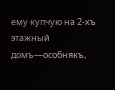ему купчую на 2-хъ этажный домъ—особнякъ,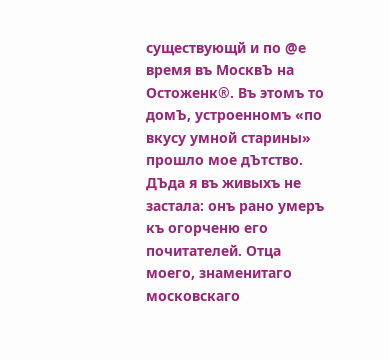существующй и по @е время въ МосквЪ на Остоженк®. Въ этомъ то домЪ, устроенномъ «по вкусу умной старины» прошло мое дЪтство. ДЪда я въ живыхъ не застала: онъ рано умеръ къ огорченю его почитателей. Отца моего, знаменитаго московскаго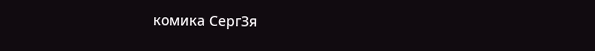комика СергЗя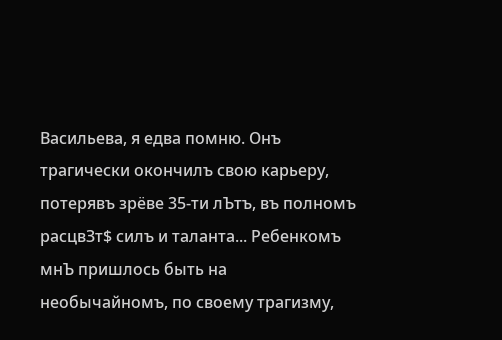Васильева, я едва помню. Онъ трагически окончилъ свою карьеру, потерявъ зрёве 35-ти лЪтъ, въ полномъ расцвЗт$ силъ и таланта... Ребенкомъ мнЪ пришлось быть на необычайномъ, по своему трагизму,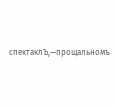спектаклЪ,—прощальномъ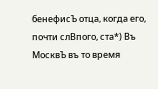бенефисЪ отца, когда его, почти слВпого, ста*) Въ МосквЪ въ то время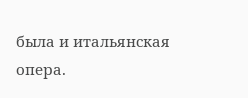была и итальянская опера.